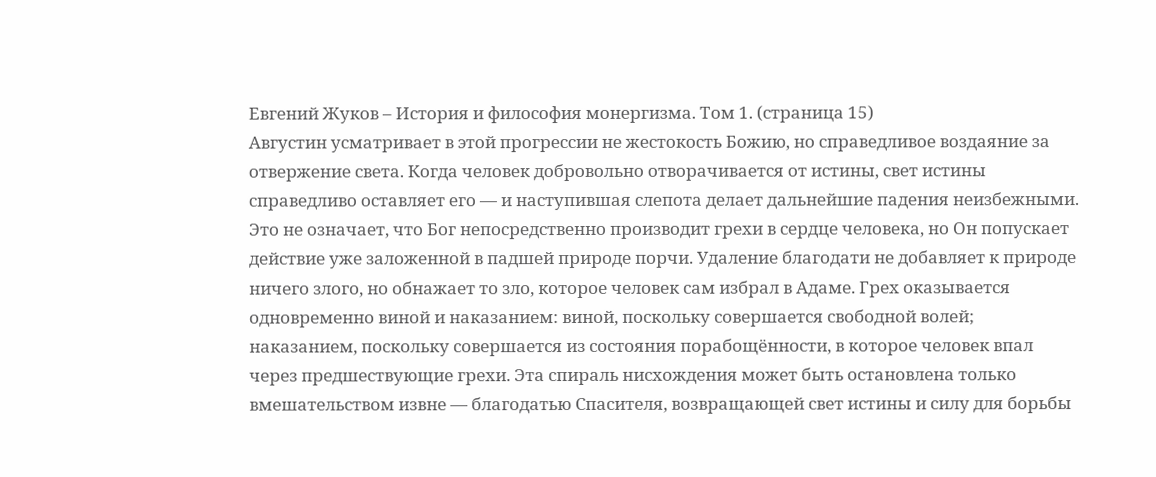Евгений Жуков – История и философия монергизма. Том 1. (страница 15)
Августин усматривает в этой прогрессии не жестокость Божию, но справедливое воздаяние за отвержение света. Когда человек добровольно отворачивается от истины, свет истины справедливо оставляет его — и наступившая слепота делает дальнейшие падения неизбежными. Это не означает, что Бог непосредственно производит грехи в сердце человека, но Он попускает действие уже заложенной в падшей природе порчи. Удаление благодати не добавляет к природе ничего злого, но обнажает то зло, которое человек сам избрал в Адаме. Грех оказывается одновременно виной и наказанием: виной, поскольку совершается свободной волей; наказанием, поскольку совершается из состояния порабощённости, в которое человек впал через предшествующие грехи. Эта спираль нисхождения может быть остановлена только вмешательством извне — благодатью Спасителя, возвращающей свет истины и силу для борьбы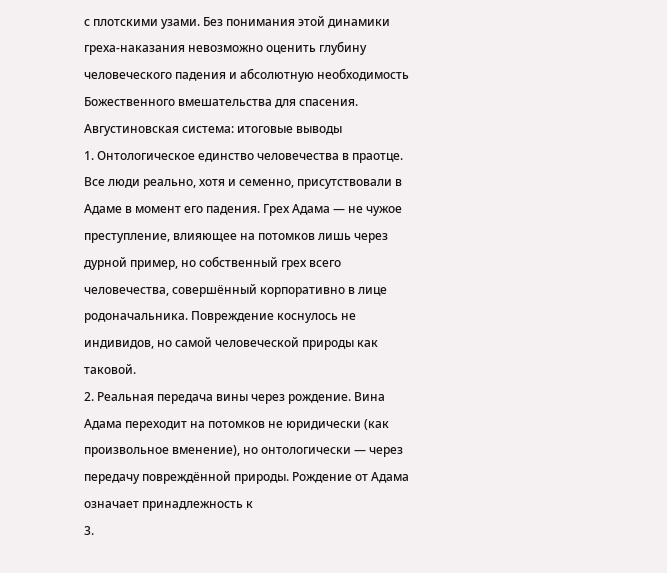с плотскими узами. Без понимания этой динамики греха-наказания невозможно оценить глубину человеческого падения и абсолютную необходимость Божественного вмешательства для спасения.
Августиновская система: итоговые выводы
1. Онтологическое единство человечества в праотце. Все люди реально, хотя и семенно, присутствовали в Адаме в момент его падения. Грех Адама — не чужое преступление, влияющее на потомков лишь через дурной пример, но собственный грех всего человечества, совершённый корпоративно в лице родоначальника. Повреждение коснулось не индивидов, но самой человеческой природы как таковой.
2. Реальная передача вины через рождение. Вина Адама переходит на потомков не юридически (как произвольное вменение), но онтологически — через передачу повреждённой природы. Рождение от Адама означает принадлежность к
3.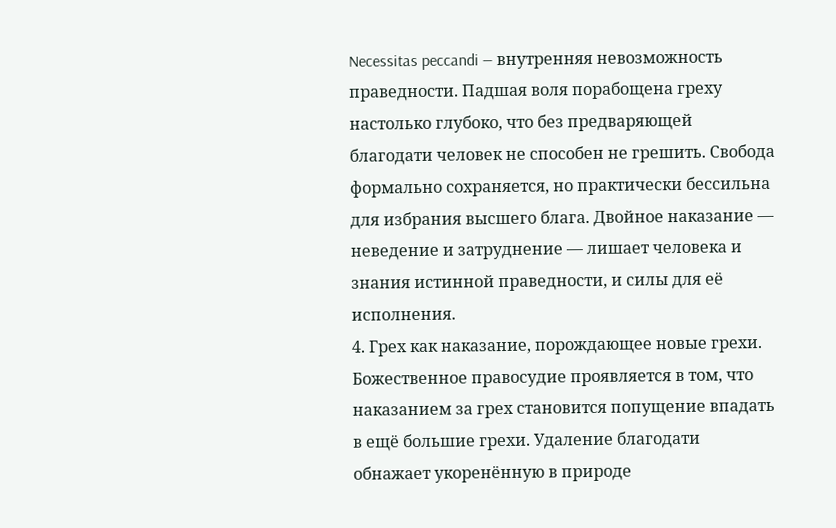Necessitas peccandi — внутренняя невозможность праведности. Падшая воля порабощена греху настолько глубоко, что без предваряющей благодати человек не способен не грешить. Свобода формально сохраняется, но практически бессильна для избрания высшего блага. Двойное наказание — неведение и затруднение — лишает человека и знания истинной праведности, и силы для её исполнения.
4. Грех как наказание, порождающее новые грехи. Божественное правосудие проявляется в том, что наказанием за грех становится попущение впадать в ещё большие грехи. Удаление благодати обнажает укоренённую в природе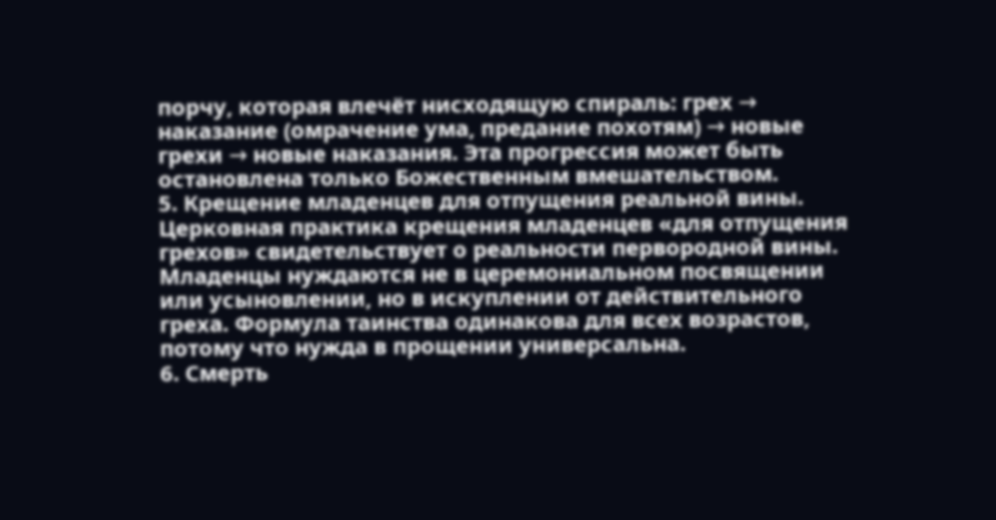порчу, которая влечёт нисходящую спираль: грех → наказание (омрачение ума, предание похотям) → новые грехи → новые наказания. Эта прогрессия может быть остановлена только Божественным вмешательством.
5. Крещение младенцев для отпущения реальной вины. Церковная практика крещения младенцев «для отпущения грехов» свидетельствует о реальности первородной вины. Младенцы нуждаются не в церемониальном посвящении или усыновлении, но в искуплении от действительного греха. Формула таинства одинакова для всех возрастов, потому что нужда в прощении универсальна.
6. Смерть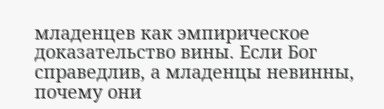младенцев как эмпирическое доказательство вины. Если Бог справедлив, а младенцы невинны, почему они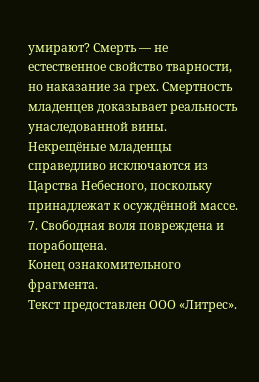умирают? Смерть — не естественное свойство тварности, но наказание за грех. Смертность младенцев доказывает реальность унаследованной вины. Некрещёные младенцы справедливо исключаются из Царства Небесного, поскольку принадлежат к осуждённой массе.
7. Свободная воля повреждена и порабощена.
Конец ознакомительного фрагмента.
Текст предоставлен ООО «Литрес».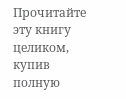Прочитайте эту книгу целиком, купив полную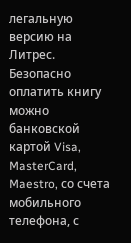легальную версию на Литрес.
Безопасно оплатить книгу можно банковской картой Visa, MasterCard, Maestro, со счета мобильного телефона, с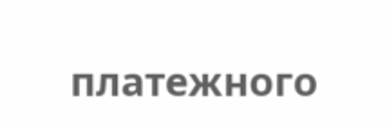платежного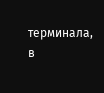терминала, в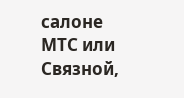салоне МТС или Связной,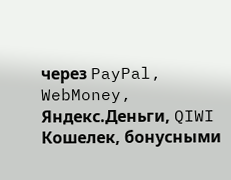через PayPal, WebMoney, Яндекс.Деньги, QIWI Кошелек, бонусными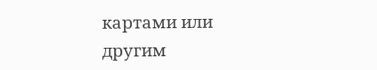картами или другим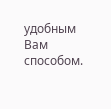удобным Вам способом.